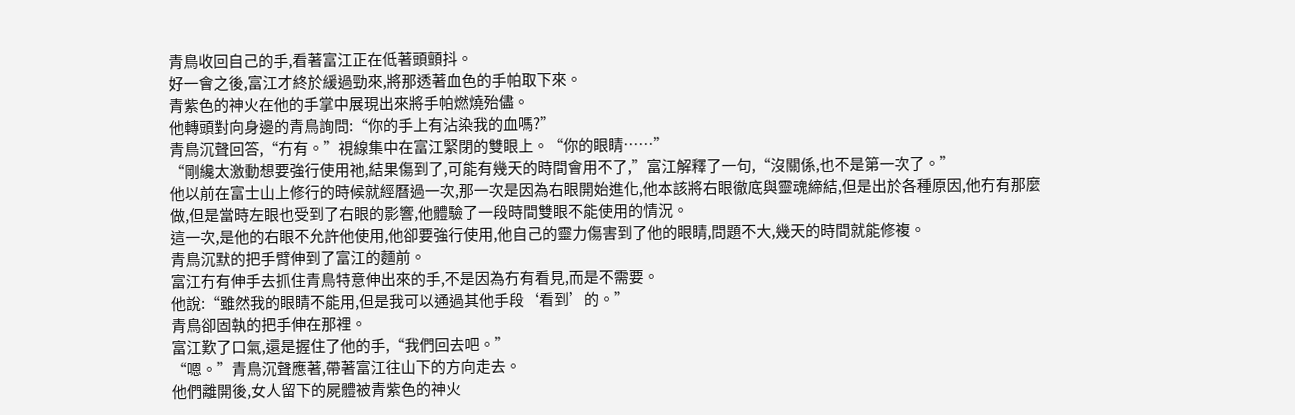青鳥收回自己的手,看著富江正在低著頭顫抖。
好一會之後,富江才終於緩過勁來,將那透著血色的手帕取下來。
青紫色的神火在他的手掌中展現出來將手帕燃燒殆儘。
他轉頭對向身邊的青鳥詢問:“你的手上有沾染我的血嗎?”
青鳥沉聲回答,“冇有。”視線集中在富江緊閉的雙眼上。“你的眼睛……”
“剛纔太激動想要強行使用祂,結果傷到了,可能有幾天的時間會用不了,”富江解釋了一句,“沒關係,也不是第一次了。”
他以前在富士山上修行的時候就經曆過一次,那一次是因為右眼開始進化,他本該將右眼徹底與靈魂締結,但是出於各種原因,他冇有那麼做,但是當時左眼也受到了右眼的影響,他體驗了一段時間雙眼不能使用的情況。
這一次,是他的右眼不允許他使用,他卻要強行使用,他自己的靈力傷害到了他的眼睛,問題不大,幾天的時間就能修複。
青鳥沉默的把手臂伸到了富江的麵前。
富江冇有伸手去抓住青鳥特意伸出來的手,不是因為冇有看見,而是不需要。
他說:“雖然我的眼睛不能用,但是我可以通過其他手段‘看到’的。”
青鳥卻固執的把手伸在那裡。
富江歎了口氣,還是握住了他的手,“我們回去吧。”
“嗯。”青鳥沉聲應著,帶著富江往山下的方向走去。
他們離開後,女人留下的屍體被青紫色的神火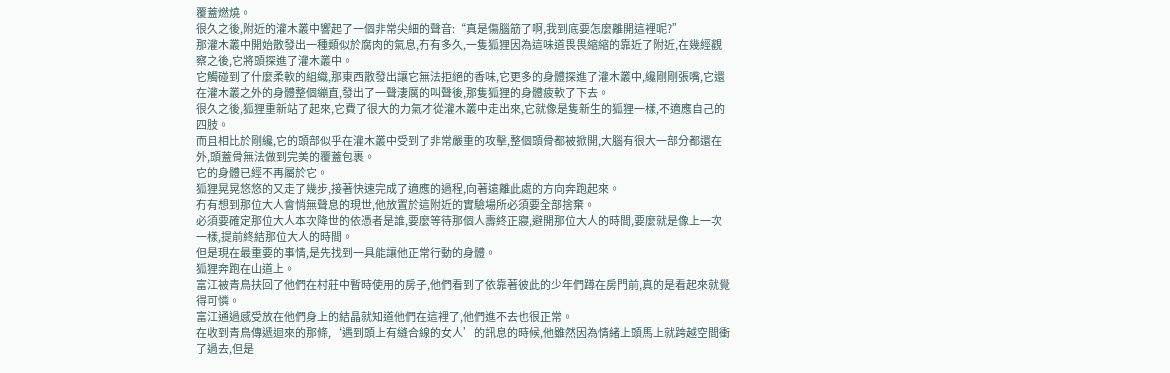覆蓋燃燒。
很久之後,附近的灌木叢中響起了一個非常尖細的聲音:“真是傷腦筋了啊,我到底要怎麼離開這裡呢?”
那灌木叢中開始散發出一種類似於腐肉的氣息,冇有多久,一隻狐狸因為這味道畏畏縮縮的靠近了附近,在幾經觀察之後,它將頭探進了灌木叢中。
它觸碰到了什麼柔軟的組織,那東西散發出讓它無法拒絕的香味,它更多的身體探進了灌木叢中,纔剛剛張嘴,它還在灌木叢之外的身體整個繃直,發出了一聲淒厲的叫聲後,那隻狐狸的身體疲軟了下去。
很久之後,狐狸重新站了起來,它費了很大的力氣才從灌木叢中走出來,它就像是隻新生的狐狸一樣,不適應自己的四肢。
而且相比於剛纔,它的頭部似乎在灌木叢中受到了非常嚴重的攻擊,整個頭骨都被掀開,大腦有很大一部分都還在外,頭蓋骨無法做到完美的覆蓋包裹。
它的身體已經不再屬於它。
狐狸晃晃悠悠的又走了幾步,接著快速完成了適應的過程,向著遠離此處的方向奔跑起來。
冇有想到那位大人會悄無聲息的現世,他放置於這附近的實驗場所必須要全部捨棄。
必須要確定那位大人本次降世的依憑者是誰,要麼等待那個人壽終正寢,避開那位大人的時間,要麼就是像上一次一樣,提前終結那位大人的時間。
但是現在最重要的事情,是先找到一具能讓他正常行動的身體。
狐狸奔跑在山道上。
富江被青鳥扶回了他們在村莊中暫時使用的房子,他們看到了依靠著彼此的少年們蹲在房門前,真的是看起來就覺得可憐。
富江通過感受放在他們身上的結晶就知道他們在這裡了,他們進不去也很正常。
在收到青鳥傳遞迴來的那條,‘遇到頭上有縫合線的女人’的訊息的時候,他雖然因為情緒上頭馬上就跨越空間衝了過去,但是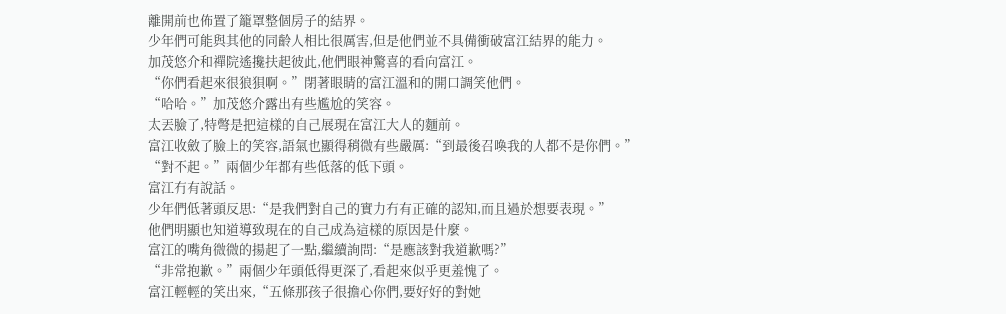離開前也佈置了籠罩整個房子的結界。
少年們可能與其他的同齡人相比很厲害,但是他們並不具備衝破富江結界的能力。
加茂悠介和禪院遙攙扶起彼此,他們眼神驚喜的看向富江。
“你們看起來很狼狽啊。”閉著眼睛的富江溫和的開口調笑他們。
“哈哈。”加茂悠介露出有些尷尬的笑容。
太丟臉了,特彆是把這樣的自己展現在富江大人的麵前。
富江收斂了臉上的笑容,語氣也顯得稍微有些嚴厲:“到最後召喚我的人都不是你們。”
“對不起。”兩個少年都有些低落的低下頭。
富江冇有說話。
少年們低著頭反思:“是我們對自己的實力冇有正確的認知,而且過於想要表現。”
他們明顯也知道導致現在的自己成為這樣的原因是什麼。
富江的嘴角微微的揚起了一點,繼續詢問:“是應該對我道歉嗎?”
“非常抱歉。”兩個少年頭低得更深了,看起來似乎更羞愧了。
富江輕輕的笑出來,“五條那孩子很擔心你們,要好好的對她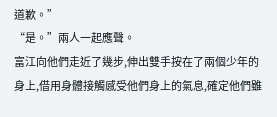道歉。”
“是。”兩人一起應聲。
富江向他們走近了幾步,伸出雙手按在了兩個少年的身上,借用身體接觸感受他們身上的氣息,確定他們雖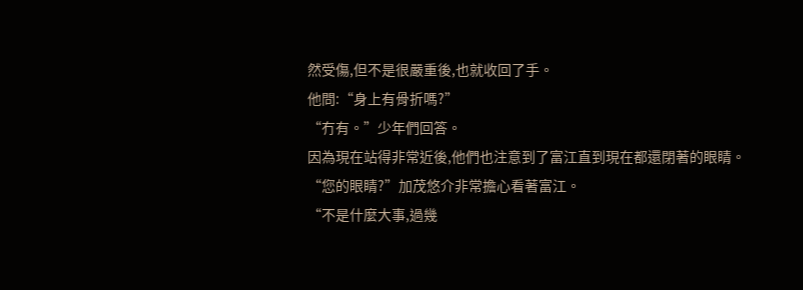然受傷,但不是很嚴重後,也就收回了手。
他問:“身上有骨折嗎?”
“冇有。”少年們回答。
因為現在站得非常近後,他們也注意到了富江直到現在都還閉著的眼睛。
“您的眼睛?”加茂悠介非常擔心看著富江。
“不是什麼大事,過幾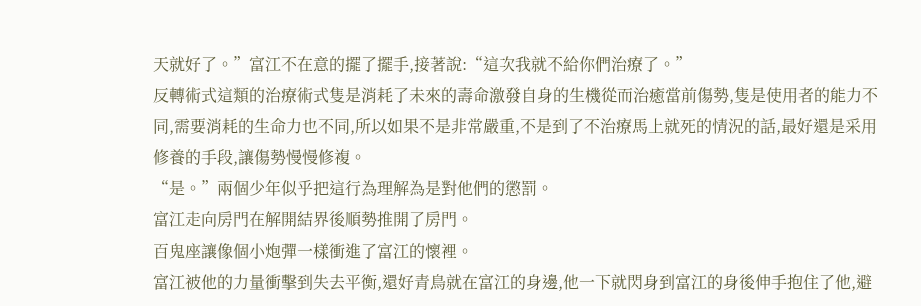天就好了。”富江不在意的擺了擺手,接著說:“這次我就不給你們治療了。”
反轉術式這類的治療術式隻是消耗了未來的壽命激發自身的生機從而治癒當前傷勢,隻是使用者的能力不同,需要消耗的生命力也不同,所以如果不是非常嚴重,不是到了不治療馬上就死的情況的話,最好還是采用修養的手段,讓傷勢慢慢修複。
“是。”兩個少年似乎把這行為理解為是對他們的懲罰。
富江走向房門在解開結界後順勢推開了房門。
百鬼座讓像個小炮彈一樣衝進了富江的懷裡。
富江被他的力量衝擊到失去平衡,還好青鳥就在富江的身邊,他一下就閃身到富江的身後伸手抱住了他,避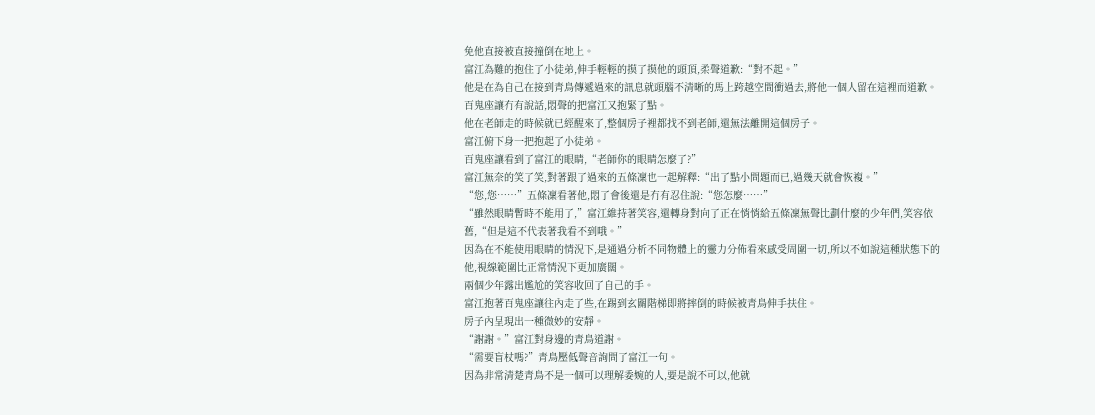免他直接被直接撞倒在地上。
富江為難的抱住了小徒弟,伸手輕輕的摸了摸他的頭頂,柔聲道歉:“對不起。”
他是在為自己在接到青鳥傳遞過來的訊息就頭腦不清晰的馬上跨越空間衝過去,將他一個人留在這裡而道歉。
百鬼座讓冇有說話,悶聲的把富江又抱緊了點。
他在老師走的時候就已經醒來了,整個房子裡都找不到老師,還無法離開這個房子。
富江俯下身一把抱起了小徒弟。
百鬼座讓看到了富江的眼睛,“老師你的眼睛怎麼了?”
富江無奈的笑了笑,對著跟了過來的五條凜也一起解釋:“出了點小問題而已,過幾天就會恢複。”
“您,您……”五條凜看著他,悶了會後還是冇有忍住說:“您怎麼……”
“雖然眼睛暫時不能用了,”富江維持著笑容,還轉身對向了正在悄悄給五條凜無聲比劃什麼的少年們,笑容依舊,“但是這不代表著我看不到哦。”
因為在不能使用眼睛的情況下,是通過分析不同物體上的靈力分佈看來感受周圍一切,所以不如說這種狀態下的他,視線範圍比正常情況下更加廣闊。
兩個少年露出尷尬的笑容收回了自己的手。
富江抱著百鬼座讓往內走了些,在踢到玄關階梯即將摔倒的時候被青鳥伸手扶住。
房子內呈現出一種微妙的安靜。
“謝謝。”富江對身邊的青鳥道謝。
“需要盲杖嗎?”青鳥壓低聲音詢問了富江一句。
因為非常清楚青鳥不是一個可以理解委婉的人,要是說不可以,他就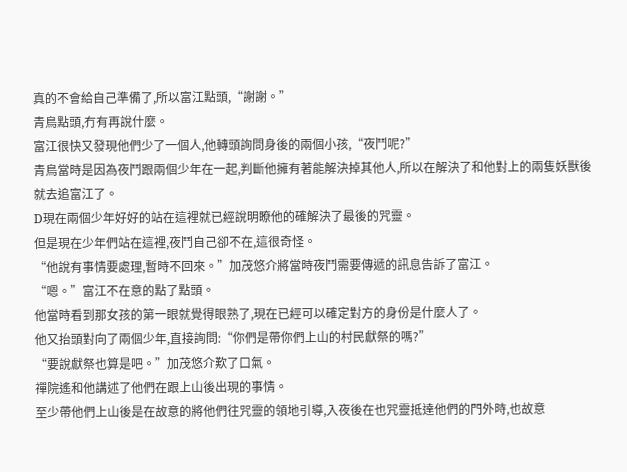真的不會給自己準備了,所以富江點頭,“謝謝。”
青鳥點頭,冇有再說什麼。
富江很快又發現他們少了一個人,他轉頭詢問身後的兩個小孩,“夜鬥呢?”
青鳥當時是因為夜鬥跟兩個少年在一起,判斷他擁有著能解決掉其他人,所以在解決了和他對上的兩隻妖獸後就去追富江了。
D現在兩個少年好好的站在這裡就已經說明瞭他的確解決了最後的咒靈。
但是現在少年們站在這裡,夜鬥自己卻不在,這很奇怪。
“他說有事情要處理,暫時不回來。”加茂悠介將當時夜鬥需要傳遞的訊息告訴了富江。
“嗯。”富江不在意的點了點頭。
他當時看到那女孩的第一眼就覺得眼熟了,現在已經可以確定對方的身份是什麼人了。
他又抬頭對向了兩個少年,直接詢問:“你們是帶你們上山的村民獻祭的嗎?”
“要說獻祭也算是吧。”加茂悠介歎了口氣。
禪院遙和他講述了他們在跟上山後出現的事情。
至少帶他們上山後是在故意的將他們往咒靈的領地引導,入夜後在也咒靈抵達他們的門外時,也故意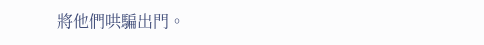將他們哄騙出門。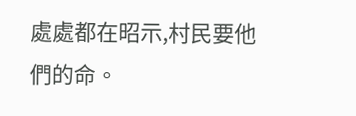處處都在昭示,村民要他們的命。